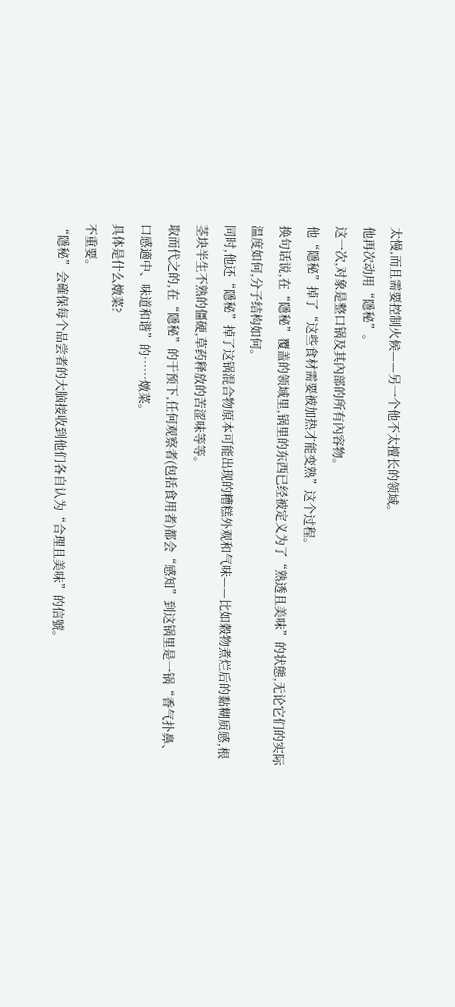太慢,而且需要控制火候——另一个他不太擅长的领域。
他再次动用“隱秘”。
这一次,对象是整口锅及其內部的所有內容物。
他“隱秘”掉了“这些食材需要被加热才能变熟”这个过程。
换句话说,在“隱秘”覆盖的领域里,锅里的东西已经被定义为了“熟透且美味”的状態,无论它们的实际温度如何,分子结构如何。
同时,他还“隱秘”掉了这锅混合物原本可能出现的糟糕外观和气味——比如穀物煮烂后的黏糊质感,根茎块半生不熟的僵硬,草药释放的苦涩味等等。
取而代之的,在“隱秘”的干预下,任何观察者(包括食用者)都会“感知”到这锅里是一锅“香气扑鼻、口感適中、味道和谐”的……燉菜。
具体是什么燉菜?
不重要。
“隱秘”会確保每个品尝者的大脑接收到他们各自认为“合理且美味”的信號。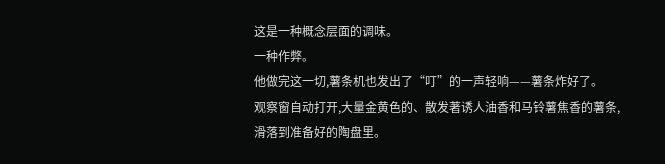这是一种概念层面的调味。
一种作弊。
他做完这一切,薯条机也发出了“叮”的一声轻响——薯条炸好了。
观察窗自动打开,大量金黄色的、散发著诱人油香和马铃薯焦香的薯条,滑落到准备好的陶盘里。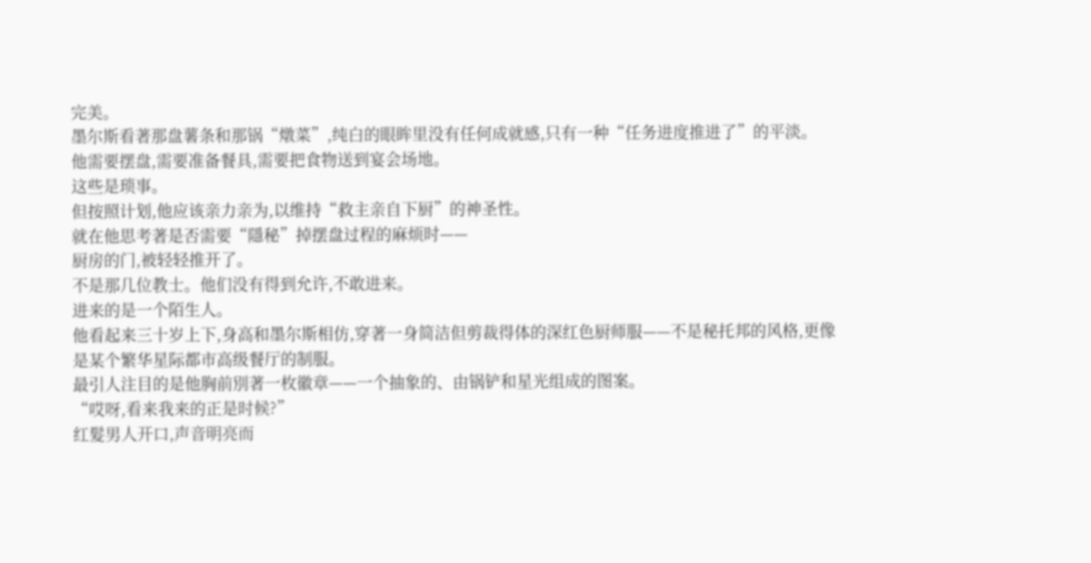完美。
墨尔斯看著那盘薯条和那锅“燉菜”,纯白的眼眸里没有任何成就感,只有一种“任务进度推进了”的平淡。
他需要摆盘,需要准备餐具,需要把食物送到宴会场地。
这些是琐事。
但按照计划,他应该亲力亲为,以维持“救主亲自下厨”的神圣性。
就在他思考著是否需要“隱秘”掉摆盘过程的麻烦时——
厨房的门,被轻轻推开了。
不是那几位教士。他们没有得到允许,不敢进来。
进来的是一个陌生人。
他看起来三十岁上下,身高和墨尔斯相仿,穿著一身简洁但剪裁得体的深红色厨师服——不是秘托邦的风格,更像是某个繁华星际都市高级餐厅的制服。
最引人注目的是他胸前別著一枚徽章——一个抽象的、由锅铲和星光组成的图案。
“哎呀,看来我来的正是时候?”
红髮男人开口,声音明亮而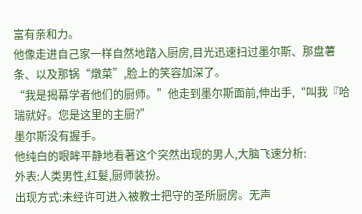富有亲和力。
他像走进自己家一样自然地踏入厨房,目光迅速扫过墨尔斯、那盘薯条、以及那锅“燉菜”,脸上的笑容加深了。
“我是揭幕学者他们的厨师。”他走到墨尔斯面前,伸出手,“叫我『哈瑞就好。您是这里的主厨?”
墨尔斯没有握手。
他纯白的眼眸平静地看著这个突然出现的男人,大脑飞速分析:
外表:人类男性,红髮,厨师装扮。
出现方式:未经许可进入被教士把守的圣所厨房。无声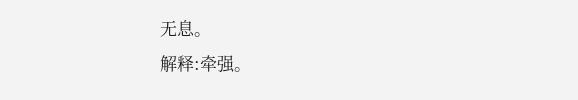无息。
解释:牵强。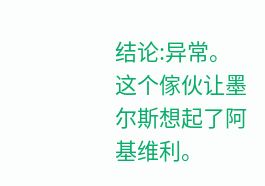结论:异常。
这个傢伙让墨尔斯想起了阿基维利。